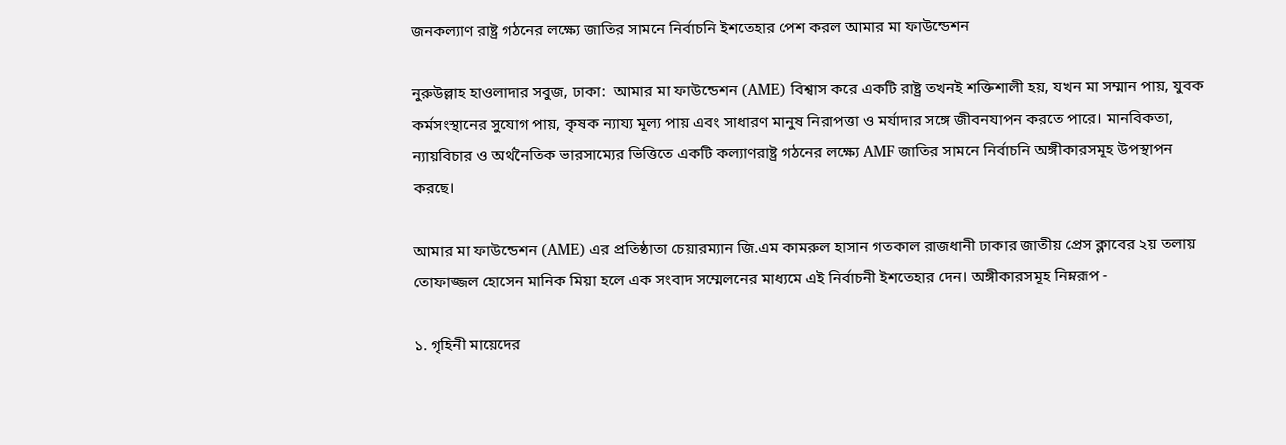জনকল্যাণ রাষ্ট্র গঠনের লক্ষ্যে জাতির সামনে নির্বাচনি ইশতেহার পেশ করল আমার মা ফাউন্ডেশন

নুরুউল্লাহ হাওলাদার সবুজ, ঢাকা:  আমার মা ফাউন্ডেশন (AME) বিশ্বাস করে একটি রাষ্ট্র তখনই শক্তিশালী হয়, যখন মা সম্মান পায়, যুবক কর্মসংস্থানের সুযোগ পায়, কৃষক ন্যায্য মূল্য পায় এবং সাধারণ মানুষ নিরাপত্তা ও মর্যাদার সঙ্গে জীবনযাপন করতে পারে। মানবিকতা, ন্যায়বিচার ও অর্থনৈতিক ভারসাম্যের ভিত্তিতে একটি কল্যাণরাষ্ট্র গঠনের লক্ষ্যে AMF জাতির সামনে নির্বাচনি অঙ্গীকারসমূহ উপস্থাপন করছে।

আমার মা ফাউন্ডেশন (AME) এর প্রতিষ্ঠাতা চেয়ারম্যান জি.এম কামরুল হাসান গতকাল রাজধানী ঢাকার জাতীয় প্রেস ক্লাবের ২য় তলায় তোফাজ্জল হোসেন মানিক মিয়া হলে এক সংবাদ সম্মেলনের মাধ্যমে এই নির্বাচনী ইশতেহার দেন। অঙ্গীকারসমূহ নিম্নরূপ -

১. গৃহিনী মায়েদের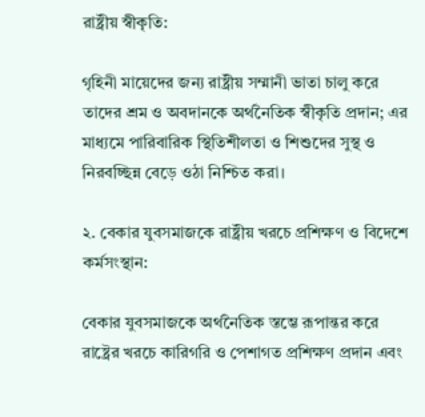রাষ্ট্রীয় স্বীকৃতি:

গৃহিনী মায়েদের জন্য রাষ্ট্রীয় সম্মানী ভাতা চালু করে তাদের শ্রম ও অবদানকে অর্থনৈতিক স্বীকৃতি প্রদান; এর মাধ্যমে পারিবারিক স্থিতিশীলতা ও শিশুদের সুস্থ ও নিরবচ্ছিন্ন বেড়ে ওঠা নিশ্চিত করা।

২. বেকার যুবসমাজকে রাষ্ট্রীয় খরচে প্রশিক্ষণ ও বিদেশে কর্মসংস্থান:

বেকার যুবসমাজকে অর্থনৈতিক স্তম্ভে রূপান্তর করে রাষ্ট্রের খরচে কারিগরি ও পেশাগত প্রশিক্ষণ প্রদান এবং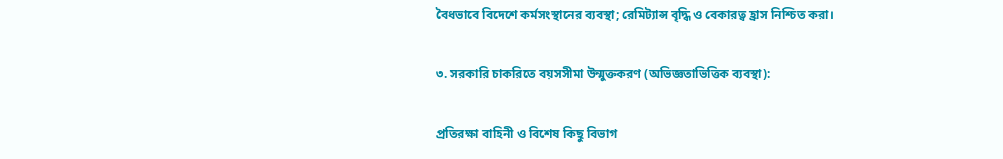বৈধভাবে বিদেশে কর্মসংস্থানের ব্যবস্থা; রেমিট্যান্স বৃদ্ধি ও বেকারত্ব হ্রাস নিশ্চিত করা।

৩. সরকারি চাকরিতে বয়সসীমা উন্মুক্তকরণ (অভিজ্ঞতাভিত্তিক ব্যবস্থা):

প্রতিরক্ষা বাহিনী ও বিশেষ কিছু বিভাগ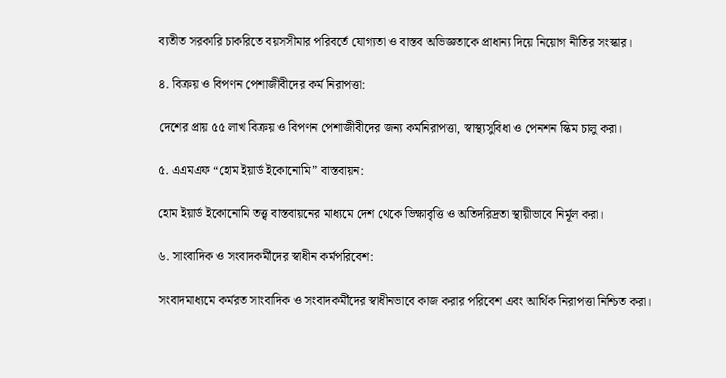ব্যতীত সরকারি চাকরিতে বয়সসীমার পরিবর্তে যোগ্যতা ও বাস্তব অভিজ্ঞতাকে প্রাধান্য দিয়ে নিয়োগ নীতির সংস্কার।

৪. বিক্রয় ও বিপণন পেশাজীবীদের কর্ম নিরাপত্তা:

দেশের প্রায় ৫৫ লাখ বিক্রয় ও বিপণন পেশাজীবীদের জন্য কর্মনিরাপত্তা, স্বাস্থ্যসুবিধা ও পেনশন স্কিম চালু করা।

৫. এএমএফ “হোম ইয়ার্ড ইকোনোমি” বাস্তবায়ন:

হোম ইয়ার্ড ইকোনোমি তত্ত্ব বাস্তবায়নের মাধ্যমে দেশ থেকে ভিক্ষাবৃত্তি ও অতিদরিদ্রতা স্থায়ীভাবে নির্মূল করা।

৬. সাংবাদিক ও সংবাদকর্মীদের স্বাধীন কর্মপরিবেশ:

সংবাদমাধ্যমে কর্মরত সাংবাদিক ও সংবাদকর্মীদের স্বাধীনভাবে কাজ করার পরিবেশ এবং আর্থিক নিরাপত্তা নিশ্চিত করা।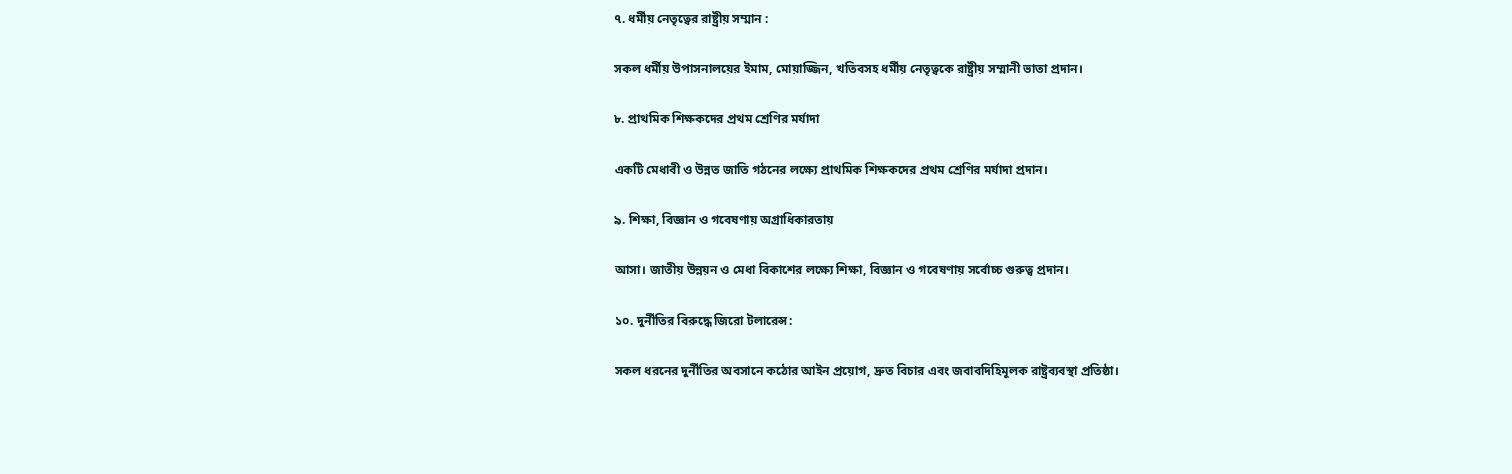৭. ধর্মীয় নেতৃত্বের রাষ্ট্রীয় সম্মান :

সকল ধর্মীয় উপাসনালয়ের ইমাম, মোয়াজ্জিন, খতিবসহ ধর্মীয় নেতৃত্বকে রাষ্ট্রীয় সম্মানী ভাতা প্রদান।

৮. প্রাথমিক শিক্ষকদের প্রথম শ্রেণির মর্যাদা

একটি মেধাবী ও উন্নত জাতি গঠনের লক্ষ্যে প্রাথমিক শিক্ষকদের প্রথম শ্রেণির মর্যাদা প্রদান।

৯. শিক্ষা, বিজ্ঞান ও গবেষণায় অগ্রাধিকারতায়

আসা। জাতীয় উন্নয়ন ও মেধা বিকাশের লক্ষ্যে শিক্ষা, বিজ্ঞান ও গবেষণায় সর্বোচ্চ গুরুত্ব প্রদান।

১০. দুর্নীতির বিরুদ্ধে জিরো টলারেন্স:

সকল ধরনের দুর্নীতির অবসানে কঠোর আইন প্রয়োগ, দ্রুত বিচার এবং জবাবদিহিমূলক রাষ্ট্রব্যবস্থা প্রতিষ্ঠা।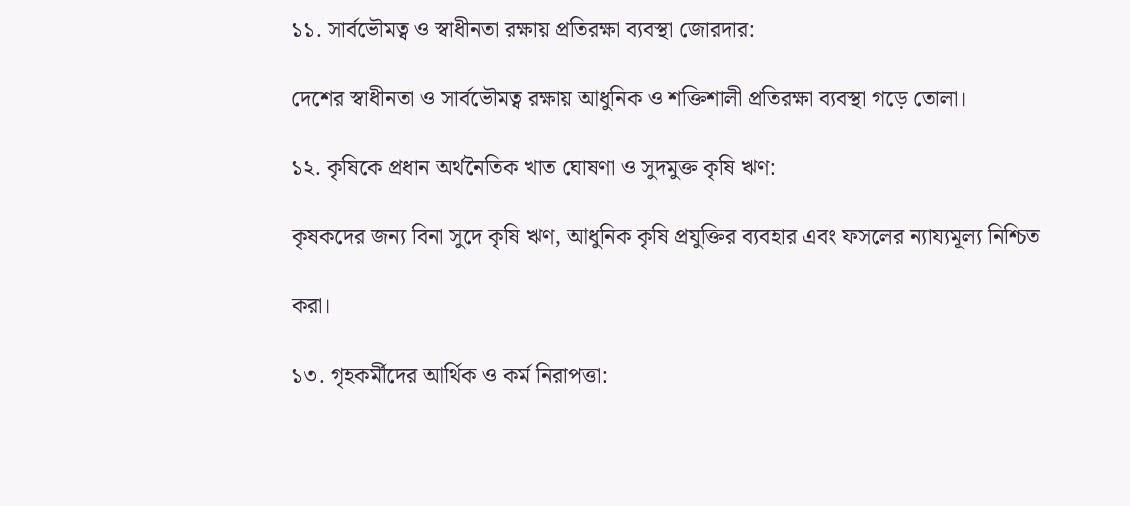১১. সার্বভৌমত্ব ও স্বাধীনতা রক্ষায় প্রতিরক্ষা ব্যবস্থা জোরদার:

দেশের স্বাধীনতা ও সার্বভৌমত্ব রক্ষায় আধুনিক ও শক্তিশালী প্রতিরক্ষা ব্যবস্থা গড়ে তোলা।

১২. কৃষিকে প্রধান অর্থনৈতিক খাত ঘোষণা ও সুদমুক্ত কৃষি ঋণ:

কৃষকদের জন্য বিনা সুদে কৃষি ঋণ, আধুনিক কৃষি প্রযুক্তির ব্যবহার এবং ফসলের ন্যায্যমূল্য নিশ্চিত

করা।

১৩. গৃহকর্মীদের আর্থিক ও কর্ম নিরাপত্তা: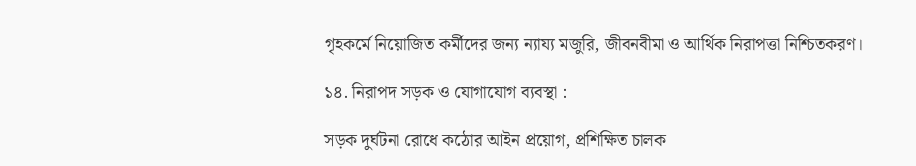গৃহকর্মে নিয়োজিত কর্মীদের জন্য ন্যায্য মজুরি, জীবনবীমা ও আর্থিক নিরাপত্তা নিশ্চিতকরণ।

১৪. নিরাপদ সড়ক ও যোগাযোগ ব্যবস্থা :

সড়ক দুর্ঘটনা রোধে কঠোর আইন প্রয়োগ, প্রশিক্ষিত চালক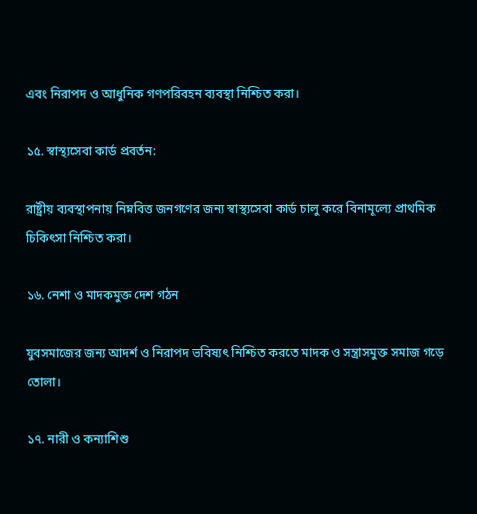এবং নিরাপদ ও আধুনিক গণপরিবহন ব্যবস্থা নিশ্চিত করা।

১৫. স্বাস্থ্যসেবা কার্ড প্রবর্তন:

রাষ্ট্রীয় ব্যবস্থাপনায় নিম্নবিত্ত জনগণের জন্য স্বাস্থ্যসেবা কার্ড চালু করে বিনামূল্যে প্রাথমিক চিকিৎসা নিশ্চিত করা।

১৬. নেশা ও মাদকমুক্ত দেশ গঠন

যুবসমাজের জন্য আদর্শ ও নিরাপদ ভবিষ্যৎ নিশ্চিত করতে মাদক ও সন্ত্রাসমুক্ত সমাজ গড়ে তোলা।

১৭. নারী ও কন্যাশিশু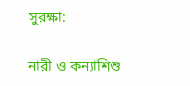সুরক্ষা:

নারী ও কন্যাশিশু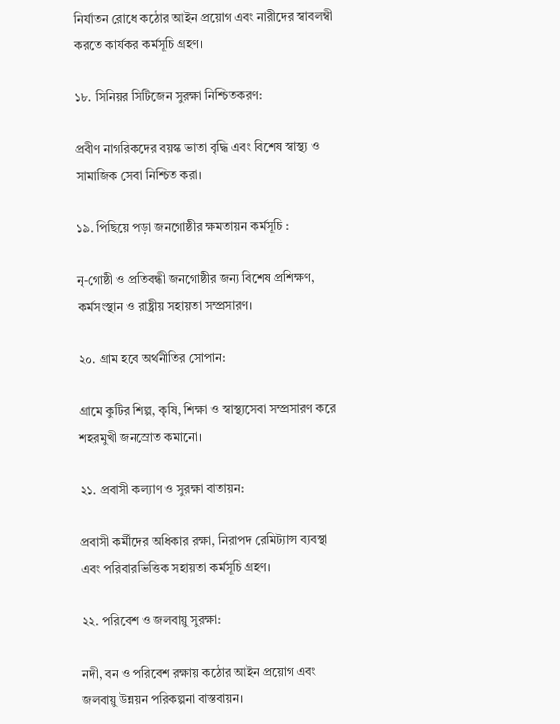নির্যাতন রোধে কঠোর আইন প্রয়োগ এবং নারীদের স্বাবলম্বী করতে কার্যকর কর্মসূচি গ্রহণ।

১৮. সিনিয়র সিটিজেন সুরক্ষা নিশ্চিতকরণ:

প্রবীণ নাগরিকদের বয়স্ক ভাতা বৃদ্ধি এবং বিশেষ স্বাস্থ্য ও সামাজিক সেবা নিশ্চিত করা।

১৯. পিছিয়ে পড়া জনগোষ্ঠীর ক্ষমতায়ন কর্মসূচি :

নৃ-গোষ্ঠী ও প্রতিবন্ধী জনগোষ্ঠীর জন্য বিশেষ প্রশিক্ষণ, কর্মসংস্থান ও রাষ্ট্রীয় সহায়তা সম্প্রসারণ।

২০. গ্রাম হবে অর্থনীতির সোপান:

গ্রামে কুটির শিল্প, কৃষি, শিক্ষা ও স্বাস্থ্যসেবা সম্প্রসারণ করে শহরমুখী জনস্রোত কমানো।

২১. প্রবাসী কল্যাণ ও সুরক্ষা বাতায়ন:

প্রবাসী কর্মীদের অধিকার রক্ষা, নিরাপদ রেমিট্যান্স ব্যবস্থা এবং পরিবারভিত্তিক সহায়তা কর্মসূচি গ্রহণ।

২২. পরিবেশ ও জলবায়ু সুরক্ষা:

নদী, বন ও পরিবেশ রক্ষায় কঠোর আইন প্রয়োগ এবং জলবায়ু উন্নয়ন পরিকল্পনা বাস্তবায়ন।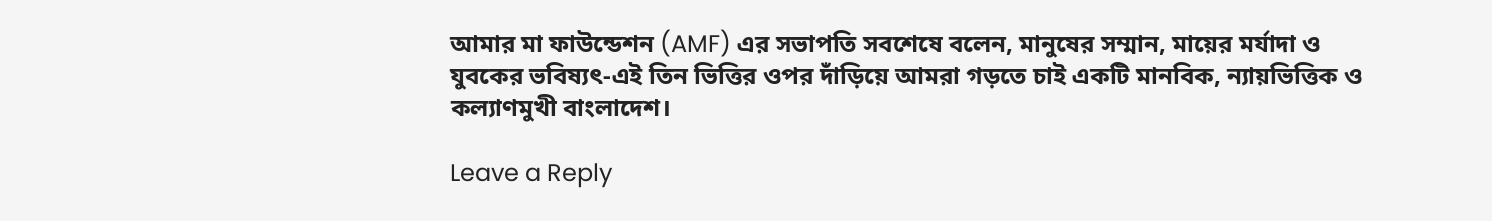আমার মা ফাউন্ডেশন (AMF) এর সভাপতি সবশেষে বলেন, মানুষের সম্মান, মায়ের মর্যাদা ও যুবকের ভবিষ্যৎ-এই তিন ভিত্তির ওপর দাঁড়িয়ে আমরা গড়তে চাই একটি মানবিক, ন্যায়ভিত্তিক ও কল্যাণমুখী বাংলাদেশ।

Leave a Reply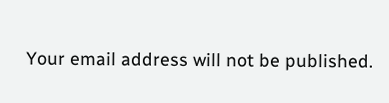Your email address will not be published.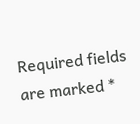Required fields are marked *